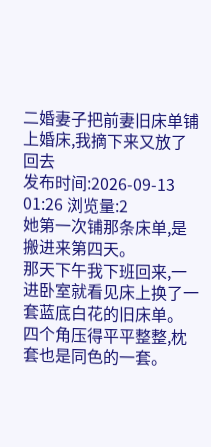二婚妻子把前妻旧床单铺上婚床,我摘下来又放了回去
发布时间:2026-09-13 01:26 浏览量:2
她第一次铺那条床单,是搬进来第四天。
那天下午我下班回来,一进卧室就看见床上换了一套蓝底白花的旧床单。
四个角压得平平整整,枕套也是同色的一套。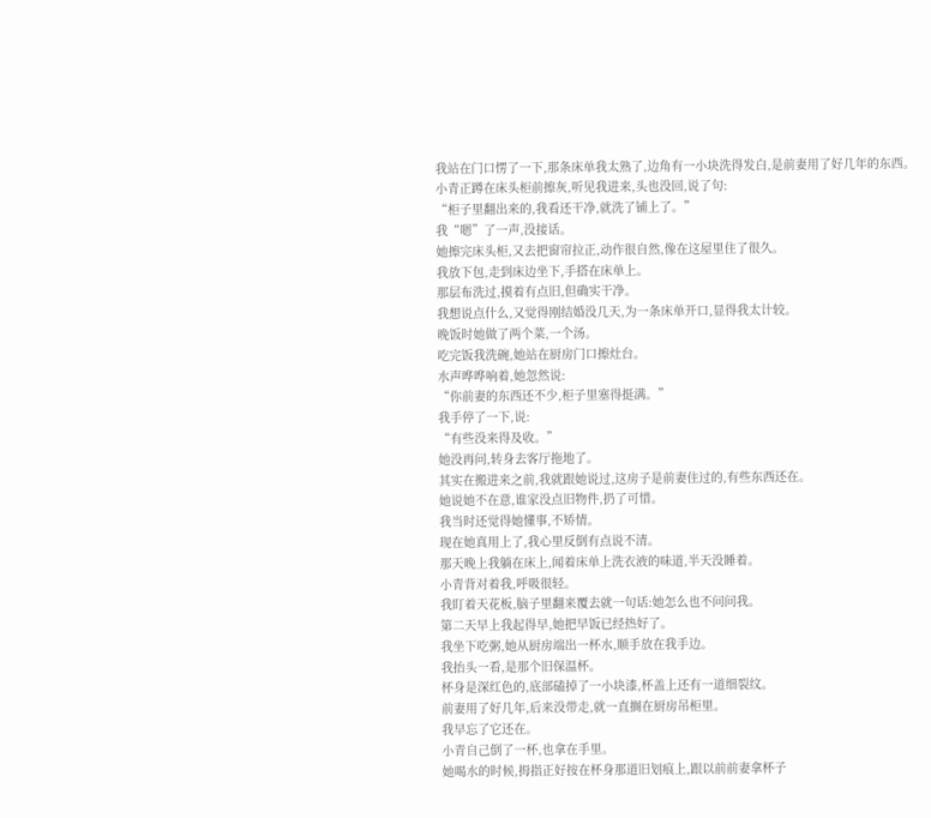我站在门口愣了一下,那条床单我太熟了,边角有一小块洗得发白,是前妻用了好几年的东西。
小青正蹲在床头柜前擦灰,听见我进来,头也没回,说了句:
“柜子里翻出来的,我看还干净,就洗了铺上了。”
我“嗯”了一声,没接话。
她擦完床头柜,又去把窗帘拉正,动作很自然,像在这屋里住了很久。
我放下包,走到床边坐下,手搭在床单上。
那层布洗过,摸着有点旧,但确实干净。
我想说点什么,又觉得刚结婚没几天,为一条床单开口,显得我太计较。
晚饭时她做了两个菜,一个汤。
吃完饭我洗碗,她站在厨房门口擦灶台。
水声哗哗响着,她忽然说:
“你前妻的东西还不少,柜子里塞得挺满。”
我手停了一下,说:
“有些没来得及收。”
她没再问,转身去客厅拖地了。
其实在搬进来之前,我就跟她说过,这房子是前妻住过的,有些东西还在。
她说她不在意,谁家没点旧物件,扔了可惜。
我当时还觉得她懂事,不矫情。
现在她真用上了,我心里反倒有点说不清。
那天晚上我躺在床上,闻着床单上洗衣液的味道,半天没睡着。
小青背对着我,呼吸很轻。
我盯着天花板,脑子里翻来覆去就一句话:她怎么也不问问我。
第二天早上我起得早,她把早饭已经热好了。
我坐下吃粥,她从厨房端出一杯水,顺手放在我手边。
我抬头一看,是那个旧保温杯。
杯身是深红色的,底部磕掉了一小块漆,杯盖上还有一道细裂纹。
前妻用了好几年,后来没带走,就一直搁在厨房吊柜里。
我早忘了它还在。
小青自己倒了一杯,也拿在手里。
她喝水的时候,拇指正好按在杯身那道旧划痕上,跟以前前妻拿杯子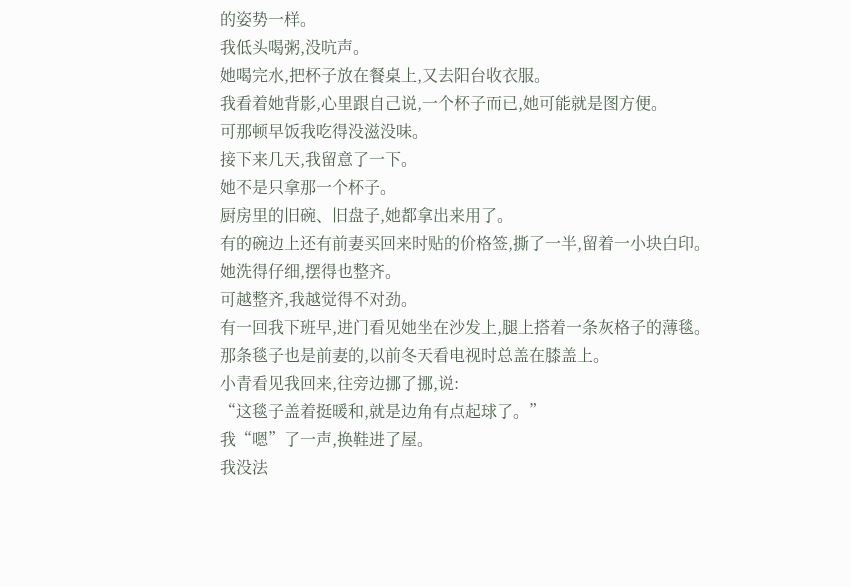的姿势一样。
我低头喝粥,没吭声。
她喝完水,把杯子放在餐桌上,又去阳台收衣服。
我看着她背影,心里跟自己说,一个杯子而已,她可能就是图方便。
可那顿早饭我吃得没滋没味。
接下来几天,我留意了一下。
她不是只拿那一个杯子。
厨房里的旧碗、旧盘子,她都拿出来用了。
有的碗边上还有前妻买回来时贴的价格签,撕了一半,留着一小块白印。
她洗得仔细,摆得也整齐。
可越整齐,我越觉得不对劲。
有一回我下班早,进门看见她坐在沙发上,腿上搭着一条灰格子的薄毯。
那条毯子也是前妻的,以前冬天看电视时总盖在膝盖上。
小青看见我回来,往旁边挪了挪,说:
“这毯子盖着挺暖和,就是边角有点起球了。”
我“嗯”了一声,换鞋进了屋。
我没法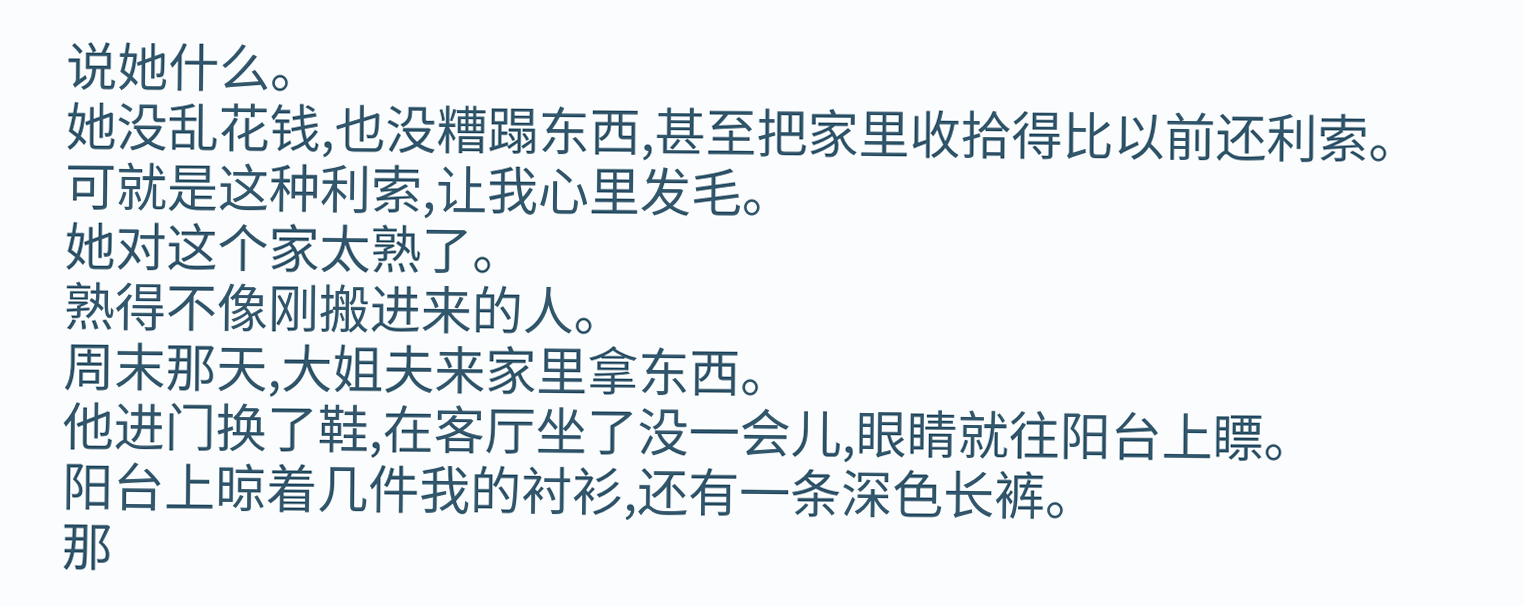说她什么。
她没乱花钱,也没糟蹋东西,甚至把家里收拾得比以前还利索。
可就是这种利索,让我心里发毛。
她对这个家太熟了。
熟得不像刚搬进来的人。
周末那天,大姐夫来家里拿东西。
他进门换了鞋,在客厅坐了没一会儿,眼睛就往阳台上瞟。
阳台上晾着几件我的衬衫,还有一条深色长裤。
那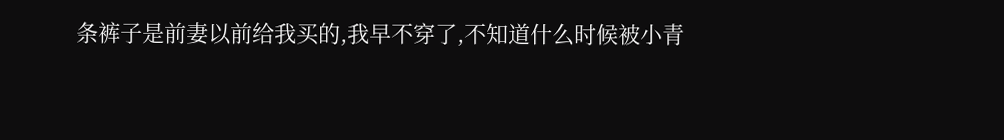条裤子是前妻以前给我买的,我早不穿了,不知道什么时候被小青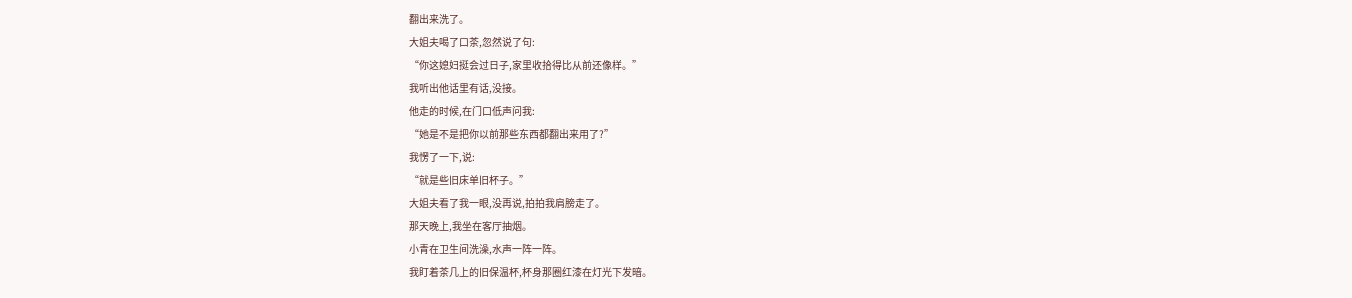翻出来洗了。
大姐夫喝了口茶,忽然说了句:
“你这媳妇挺会过日子,家里收拾得比从前还像样。”
我听出他话里有话,没接。
他走的时候,在门口低声问我:
“她是不是把你以前那些东西都翻出来用了?”
我愣了一下,说:
“就是些旧床单旧杯子。”
大姐夫看了我一眼,没再说,拍拍我肩膀走了。
那天晚上,我坐在客厅抽烟。
小青在卫生间洗澡,水声一阵一阵。
我盯着茶几上的旧保温杯,杯身那圈红漆在灯光下发暗。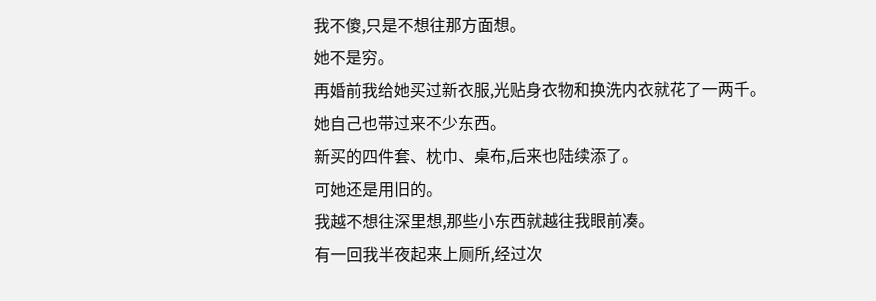我不傻,只是不想往那方面想。
她不是穷。
再婚前我给她买过新衣服,光贴身衣物和换洗内衣就花了一两千。
她自己也带过来不少东西。
新买的四件套、枕巾、桌布,后来也陆续添了。
可她还是用旧的。
我越不想往深里想,那些小东西就越往我眼前凑。
有一回我半夜起来上厕所,经过次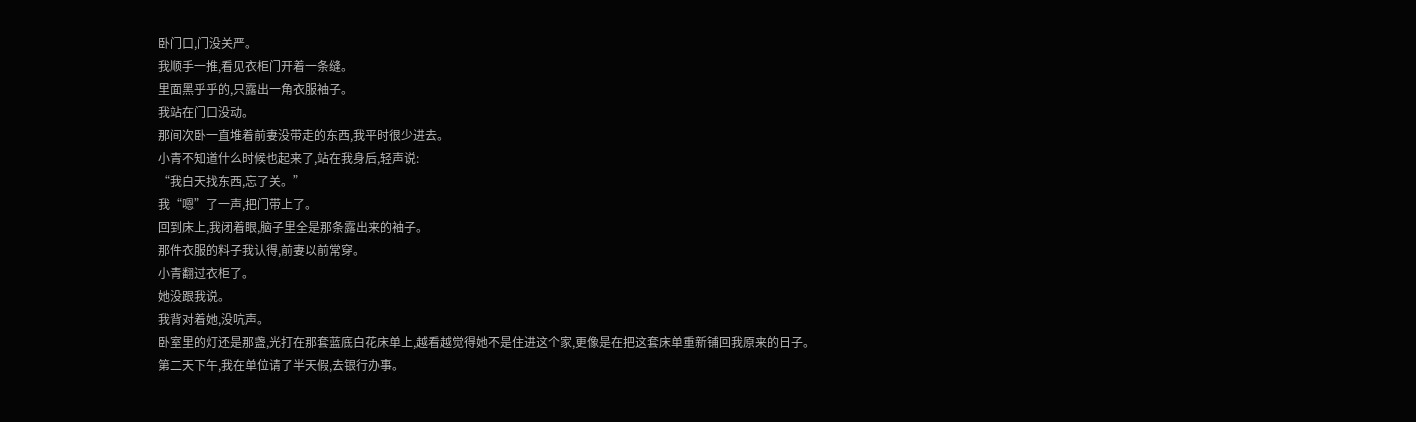卧门口,门没关严。
我顺手一推,看见衣柜门开着一条缝。
里面黑乎乎的,只露出一角衣服袖子。
我站在门口没动。
那间次卧一直堆着前妻没带走的东西,我平时很少进去。
小青不知道什么时候也起来了,站在我身后,轻声说:
“我白天找东西,忘了关。”
我“嗯”了一声,把门带上了。
回到床上,我闭着眼,脑子里全是那条露出来的袖子。
那件衣服的料子我认得,前妻以前常穿。
小青翻过衣柜了。
她没跟我说。
我背对着她,没吭声。
卧室里的灯还是那盏,光打在那套蓝底白花床单上,越看越觉得她不是住进这个家,更像是在把这套床单重新铺回我原来的日子。
第二天下午,我在单位请了半天假,去银行办事。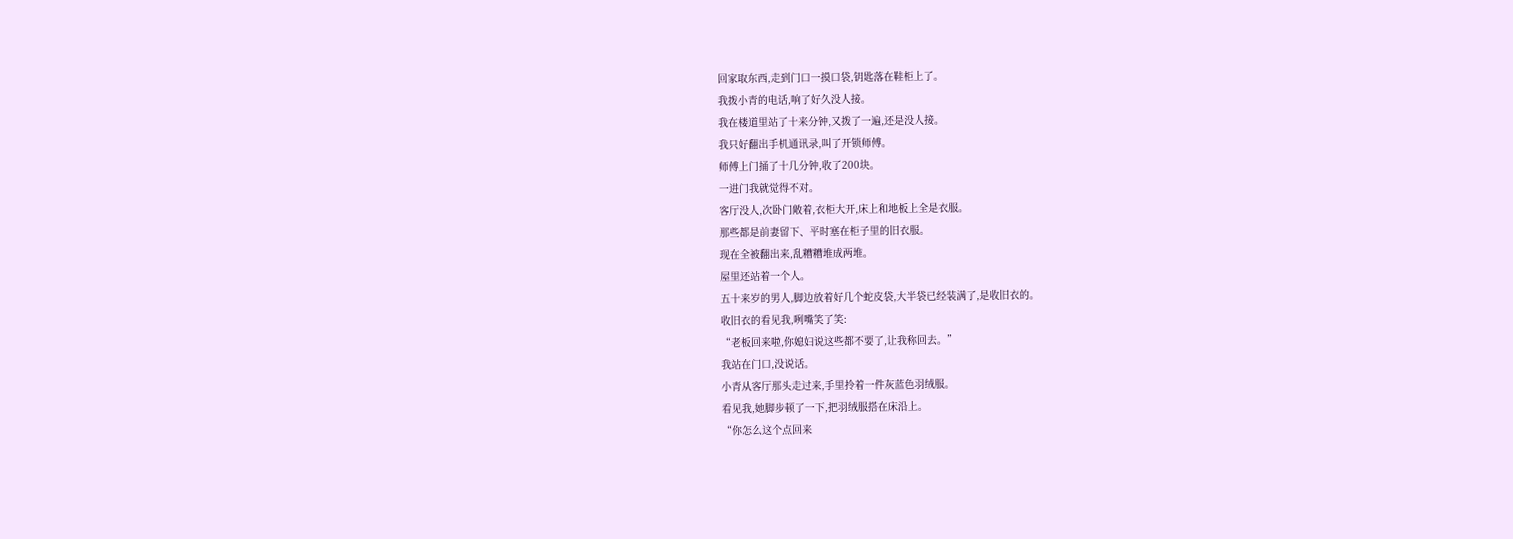回家取东西,走到门口一摸口袋,钥匙落在鞋柜上了。
我拨小青的电话,响了好久没人接。
我在楼道里站了十来分钟,又拨了一遍,还是没人接。
我只好翻出手机通讯录,叫了开锁师傅。
师傅上门捅了十几分钟,收了200块。
一进门我就觉得不对。
客厅没人,次卧门敞着,衣柜大开,床上和地板上全是衣服。
那些都是前妻留下、平时塞在柜子里的旧衣服。
现在全被翻出来,乱糟糟堆成两堆。
屋里还站着一个人。
五十来岁的男人,脚边放着好几个蛇皮袋,大半袋已经装满了,是收旧衣的。
收旧衣的看见我,咧嘴笑了笑:
“老板回来啦,你媳妇说这些都不要了,让我称回去。”
我站在门口,没说话。
小青从客厅那头走过来,手里拎着一件灰蓝色羽绒服。
看见我,她脚步顿了一下,把羽绒服搭在床沿上。
“你怎么这个点回来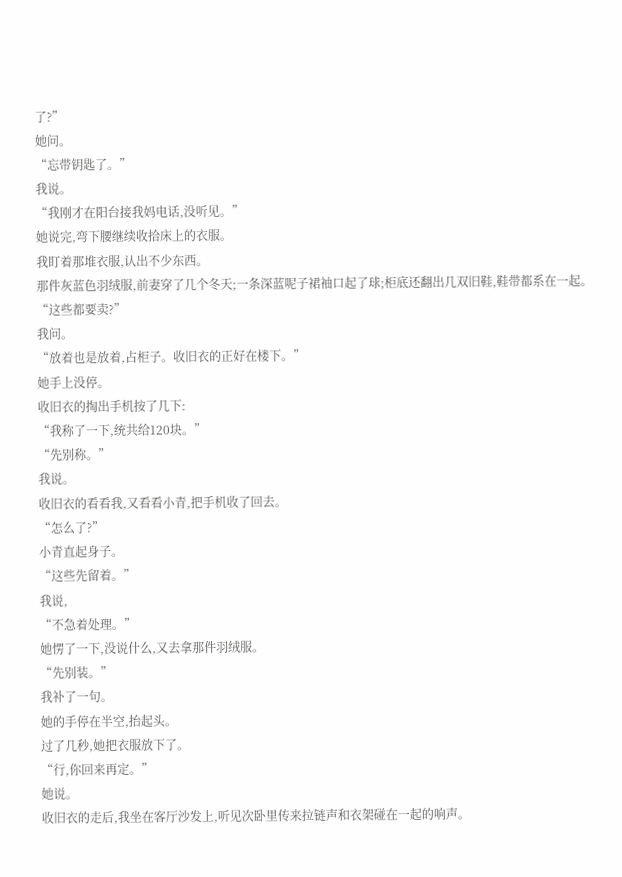了?”
她问。
“忘带钥匙了。”
我说。
“我刚才在阳台接我妈电话,没听见。”
她说完,弯下腰继续收拾床上的衣服。
我盯着那堆衣服,认出不少东西。
那件灰蓝色羽绒服,前妻穿了几个冬天;一条深蓝呢子裙袖口起了球;柜底还翻出几双旧鞋,鞋带都系在一起。
“这些都要卖?”
我问。
“放着也是放着,占柜子。收旧衣的正好在楼下。”
她手上没停。
收旧衣的掏出手机按了几下:
“我称了一下,统共给120块。”
“先别称。”
我说。
收旧衣的看看我,又看看小青,把手机收了回去。
“怎么了?”
小青直起身子。
“这些先留着。”
我说,
“不急着处理。”
她愣了一下,没说什么,又去拿那件羽绒服。
“先别装。”
我补了一句。
她的手停在半空,抬起头。
过了几秒,她把衣服放下了。
“行,你回来再定。”
她说。
收旧衣的走后,我坐在客厅沙发上,听见次卧里传来拉链声和衣架碰在一起的响声。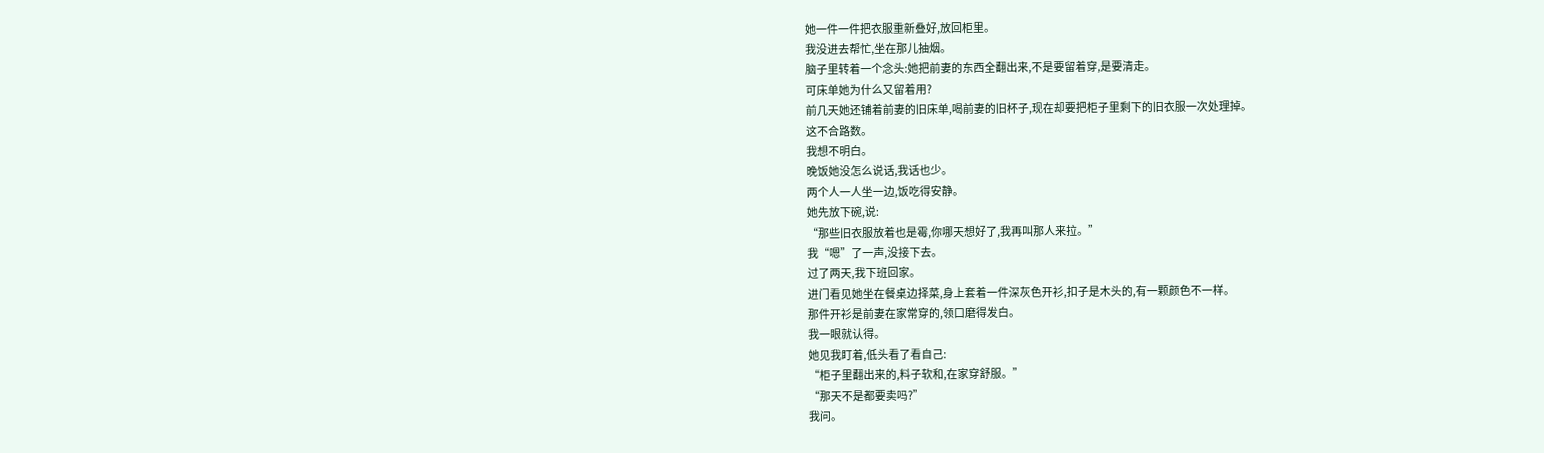她一件一件把衣服重新叠好,放回柜里。
我没进去帮忙,坐在那儿抽烟。
脑子里转着一个念头:她把前妻的东西全翻出来,不是要留着穿,是要清走。
可床单她为什么又留着用?
前几天她还铺着前妻的旧床单,喝前妻的旧杯子,现在却要把柜子里剩下的旧衣服一次处理掉。
这不合路数。
我想不明白。
晚饭她没怎么说话,我话也少。
两个人一人坐一边,饭吃得安静。
她先放下碗,说:
“那些旧衣服放着也是霉,你哪天想好了,我再叫那人来拉。”
我“嗯”了一声,没接下去。
过了两天,我下班回家。
进门看见她坐在餐桌边择菜,身上套着一件深灰色开衫,扣子是木头的,有一颗颜色不一样。
那件开衫是前妻在家常穿的,领口磨得发白。
我一眼就认得。
她见我盯着,低头看了看自己:
“柜子里翻出来的,料子软和,在家穿舒服。”
“那天不是都要卖吗?”
我问。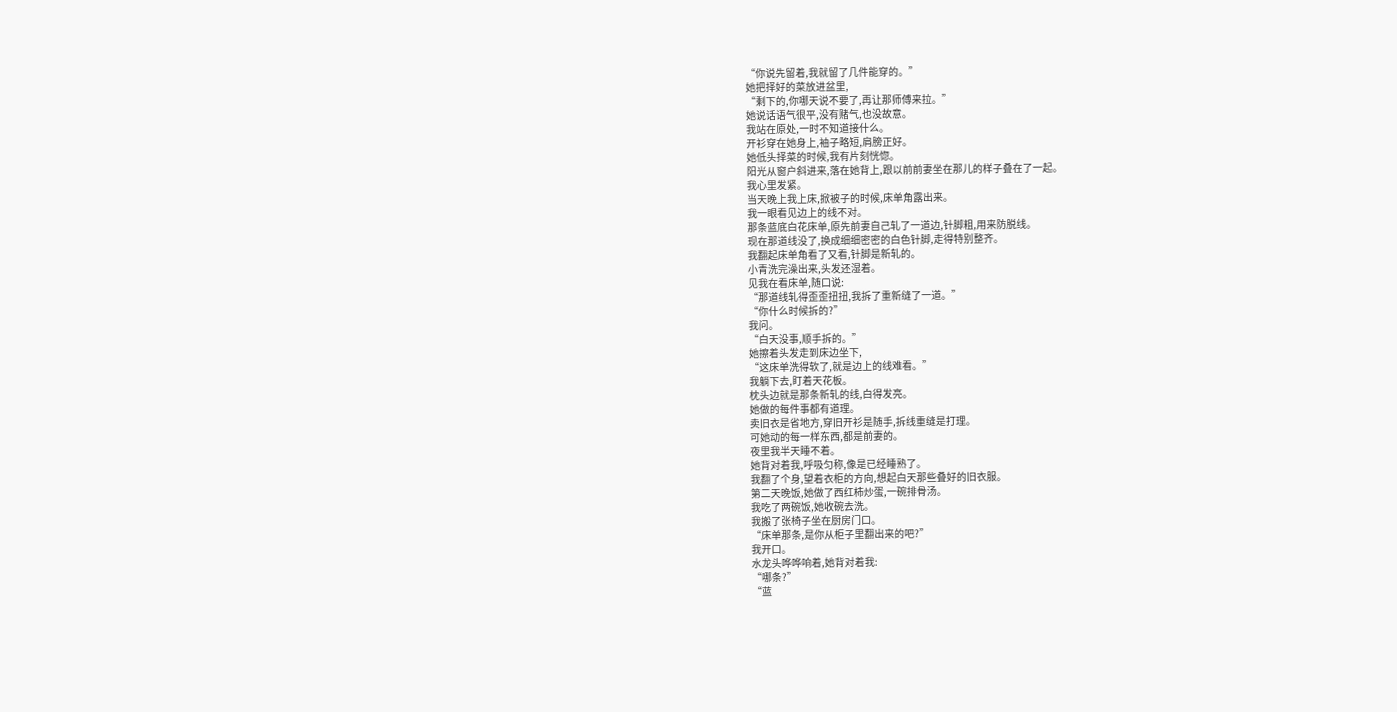“你说先留着,我就留了几件能穿的。”
她把择好的菜放进盆里,
“剩下的,你哪天说不要了,再让那师傅来拉。”
她说话语气很平,没有赌气,也没故意。
我站在原处,一时不知道接什么。
开衫穿在她身上,袖子略短,肩膀正好。
她低头择菜的时候,我有片刻恍惚。
阳光从窗户斜进来,落在她背上,跟以前前妻坐在那儿的样子叠在了一起。
我心里发紧。
当天晚上我上床,掀被子的时候,床单角露出来。
我一眼看见边上的线不对。
那条蓝底白花床单,原先前妻自己轧了一道边,针脚粗,用来防脱线。
现在那道线没了,换成细细密密的白色针脚,走得特别整齐。
我翻起床单角看了又看,针脚是新轧的。
小青洗完澡出来,头发还湿着。
见我在看床单,随口说:
“那道线轧得歪歪扭扭,我拆了重新缝了一道。”
“你什么时候拆的?”
我问。
“白天没事,顺手拆的。”
她擦着头发走到床边坐下,
“这床单洗得软了,就是边上的线难看。”
我躺下去,盯着天花板。
枕头边就是那条新轧的线,白得发亮。
她做的每件事都有道理。
卖旧衣是省地方,穿旧开衫是随手,拆线重缝是打理。
可她动的每一样东西,都是前妻的。
夜里我半天睡不着。
她背对着我,呼吸匀称,像是已经睡熟了。
我翻了个身,望着衣柜的方向,想起白天那些叠好的旧衣服。
第二天晚饭,她做了西红柿炒蛋,一碗排骨汤。
我吃了两碗饭,她收碗去洗。
我搬了张椅子坐在厨房门口。
“床单那条,是你从柜子里翻出来的吧?”
我开口。
水龙头哗哗响着,她背对着我:
“哪条?”
“蓝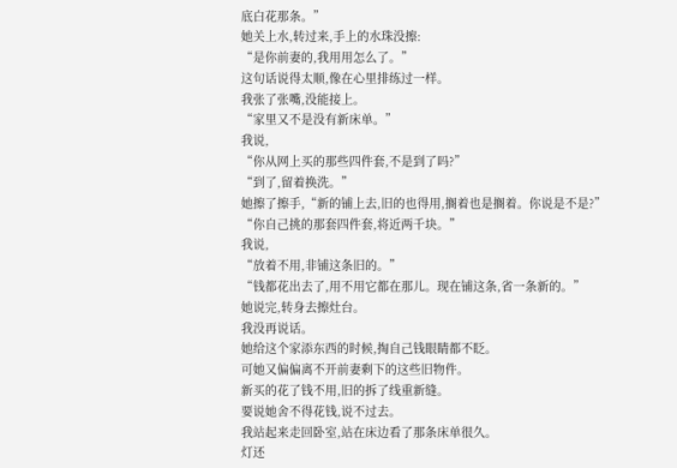底白花那条。”
她关上水,转过来,手上的水珠没擦:
“是你前妻的,我用用怎么了。”
这句话说得太顺,像在心里排练过一样。
我张了张嘴,没能接上。
“家里又不是没有新床单。”
我说,
“你从网上买的那些四件套,不是到了吗?”
“到了,留着换洗。”
她擦了擦手,“新的铺上去,旧的也得用,搁着也是搁着。你说是不是?”
“你自己挑的那套四件套,将近两千块。”
我说,
“放着不用,非铺这条旧的。”
“钱都花出去了,用不用它都在那儿。现在铺这条,省一条新的。”
她说完,转身去擦灶台。
我没再说话。
她给这个家添东西的时候,掏自己钱眼睛都不眨。
可她又偏偏离不开前妻剩下的这些旧物件。
新买的花了钱不用,旧的拆了线重新缝。
要说她舍不得花钱,说不过去。
我站起来走回卧室,站在床边看了那条床单很久。
灯还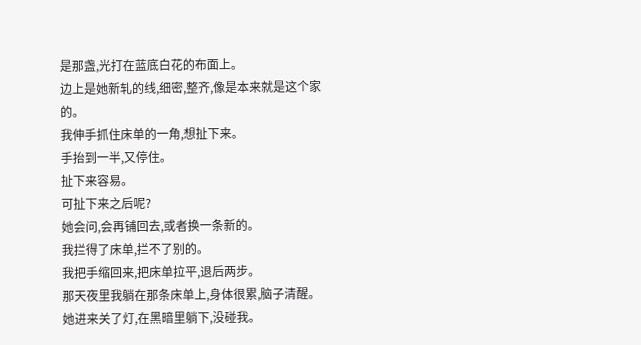是那盏,光打在蓝底白花的布面上。
边上是她新轧的线,细密,整齐,像是本来就是这个家的。
我伸手抓住床单的一角,想扯下来。
手抬到一半,又停住。
扯下来容易。
可扯下来之后呢?
她会问,会再铺回去,或者换一条新的。
我拦得了床单,拦不了别的。
我把手缩回来,把床单拉平,退后两步。
那天夜里我躺在那条床单上,身体很累,脑子清醒。
她进来关了灯,在黑暗里躺下,没碰我。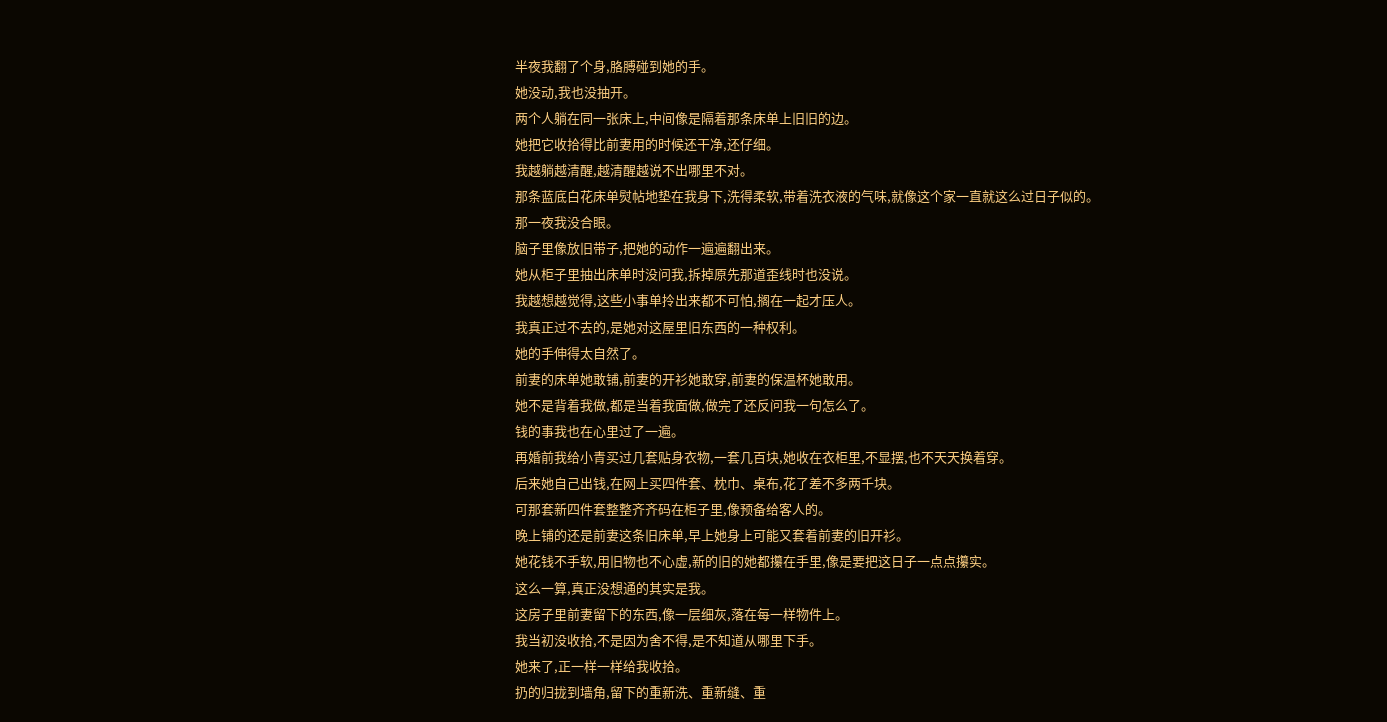半夜我翻了个身,胳膊碰到她的手。
她没动,我也没抽开。
两个人躺在同一张床上,中间像是隔着那条床单上旧旧的边。
她把它收拾得比前妻用的时候还干净,还仔细。
我越躺越清醒,越清醒越说不出哪里不对。
那条蓝底白花床单熨帖地垫在我身下,洗得柔软,带着洗衣液的气味,就像这个家一直就这么过日子似的。
那一夜我没合眼。
脑子里像放旧带子,把她的动作一遍遍翻出来。
她从柜子里抽出床单时没问我,拆掉原先那道歪线时也没说。
我越想越觉得,这些小事单拎出来都不可怕,搁在一起才压人。
我真正过不去的,是她对这屋里旧东西的一种权利。
她的手伸得太自然了。
前妻的床单她敢铺,前妻的开衫她敢穿,前妻的保温杯她敢用。
她不是背着我做,都是当着我面做,做完了还反问我一句怎么了。
钱的事我也在心里过了一遍。
再婚前我给小青买过几套贴身衣物,一套几百块,她收在衣柜里,不显摆,也不天天换着穿。
后来她自己出钱,在网上买四件套、枕巾、桌布,花了差不多两千块。
可那套新四件套整整齐齐码在柜子里,像预备给客人的。
晚上铺的还是前妻这条旧床单,早上她身上可能又套着前妻的旧开衫。
她花钱不手软,用旧物也不心虚,新的旧的她都攥在手里,像是要把这日子一点点攥实。
这么一算,真正没想通的其实是我。
这房子里前妻留下的东西,像一层细灰,落在每一样物件上。
我当初没收拾,不是因为舍不得,是不知道从哪里下手。
她来了,正一样一样给我收拾。
扔的归拢到墙角,留下的重新洗、重新缝、重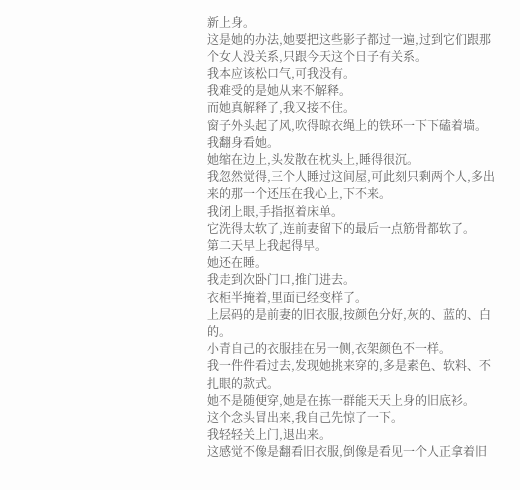新上身。
这是她的办法,她要把这些影子都过一遍,过到它们跟那个女人没关系,只跟今天这个日子有关系。
我本应该松口气,可我没有。
我难受的是她从来不解释。
而她真解释了,我又接不住。
窗子外头起了风,吹得晾衣绳上的铁环一下下磕着墙。
我翻身看她。
她缩在边上,头发散在枕头上,睡得很沉。
我忽然觉得,三个人睡过这间屋,可此刻只剩两个人,多出来的那一个还压在我心上,下不来。
我闭上眼,手指抠着床单。
它洗得太软了,连前妻留下的最后一点筋骨都软了。
第二天早上我起得早。
她还在睡。
我走到次卧门口,推门进去。
衣柜半掩着,里面已经变样了。
上层码的是前妻的旧衣服,按颜色分好,灰的、蓝的、白的。
小青自己的衣服挂在另一侧,衣架颜色不一样。
我一件件看过去,发现她挑来穿的,多是素色、软料、不扎眼的款式。
她不是随便穿,她是在拣一群能天天上身的旧底衫。
这个念头冒出来,我自己先惊了一下。
我轻轻关上门,退出来。
这感觉不像是翻看旧衣服,倒像是看见一个人正拿着旧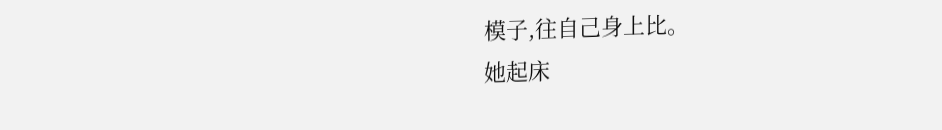模子,往自己身上比。
她起床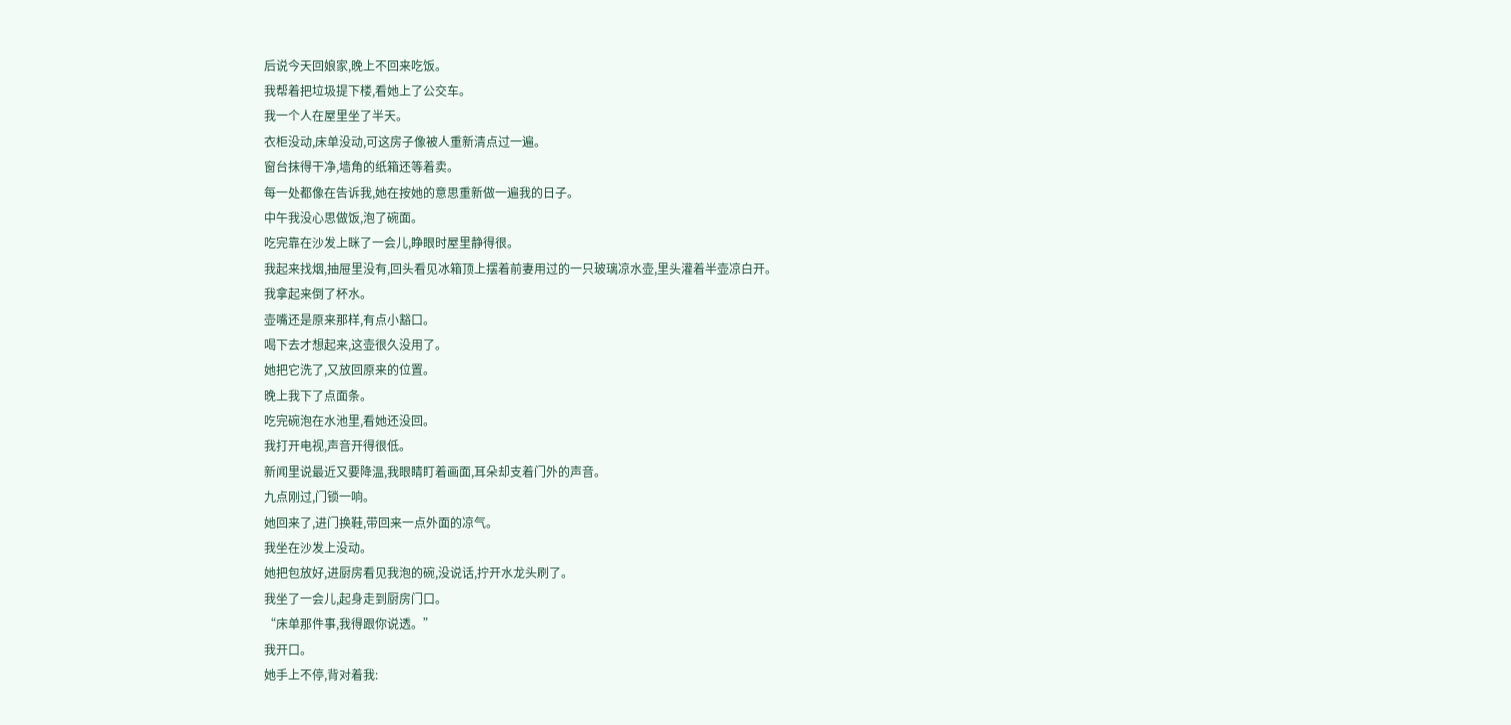后说今天回娘家,晚上不回来吃饭。
我帮着把垃圾提下楼,看她上了公交车。
我一个人在屋里坐了半天。
衣柜没动,床单没动,可这房子像被人重新清点过一遍。
窗台抹得干净,墙角的纸箱还等着卖。
每一处都像在告诉我,她在按她的意思重新做一遍我的日子。
中午我没心思做饭,泡了碗面。
吃完靠在沙发上眯了一会儿,睁眼时屋里静得很。
我起来找烟,抽屉里没有,回头看见冰箱顶上摆着前妻用过的一只玻璃凉水壶,里头灌着半壶凉白开。
我拿起来倒了杯水。
壶嘴还是原来那样,有点小豁口。
喝下去才想起来,这壶很久没用了。
她把它洗了,又放回原来的位置。
晚上我下了点面条。
吃完碗泡在水池里,看她还没回。
我打开电视,声音开得很低。
新闻里说最近又要降温,我眼睛盯着画面,耳朵却支着门外的声音。
九点刚过,门锁一响。
她回来了,进门换鞋,带回来一点外面的凉气。
我坐在沙发上没动。
她把包放好,进厨房看见我泡的碗,没说话,拧开水龙头刷了。
我坐了一会儿,起身走到厨房门口。
“床单那件事,我得跟你说透。”
我开口。
她手上不停,背对着我: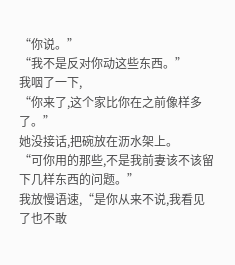“你说。”
“我不是反对你动这些东西。”
我咽了一下,
“你来了,这个家比你在之前像样多了。”
她没接话,把碗放在沥水架上。
“可你用的那些,不是我前妻该不该留下几样东西的问题。”
我放慢语速,“是你从来不说,我看见了也不敢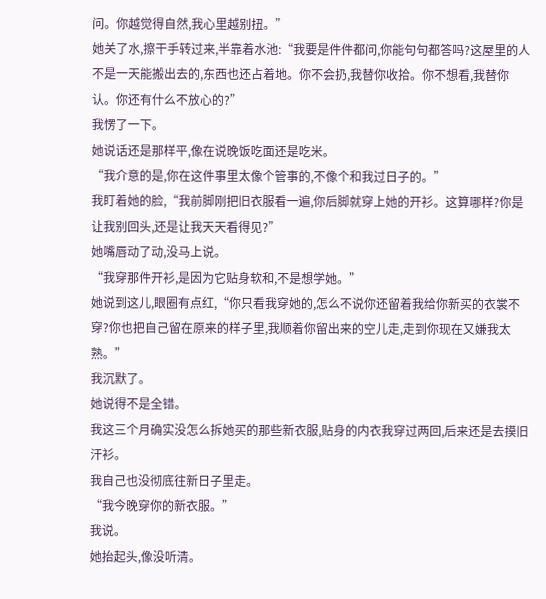问。你越觉得自然,我心里越别扭。”
她关了水,擦干手转过来,半靠着水池:“我要是件件都问,你能句句都答吗?这屋里的人不是一天能搬出去的,东西也还占着地。你不会扔,我替你收拾。你不想看,我替你认。你还有什么不放心的?”
我愣了一下。
她说话还是那样平,像在说晚饭吃面还是吃米。
“我介意的是,你在这件事里太像个管事的,不像个和我过日子的。”
我盯着她的脸,“我前脚刚把旧衣服看一遍,你后脚就穿上她的开衫。这算哪样?你是让我别回头,还是让我天天看得见?”
她嘴唇动了动,没马上说。
“我穿那件开衫,是因为它贴身软和,不是想学她。”
她说到这儿,眼圈有点红,“你只看我穿她的,怎么不说你还留着我给你新买的衣裳不穿?你也把自己留在原来的样子里,我顺着你留出来的空儿走,走到你现在又嫌我太熟。”
我沉默了。
她说得不是全错。
我这三个月确实没怎么拆她买的那些新衣服,贴身的内衣我穿过两回,后来还是去摸旧汗衫。
我自己也没彻底往新日子里走。
“我今晚穿你的新衣服。”
我说。
她抬起头,像没听清。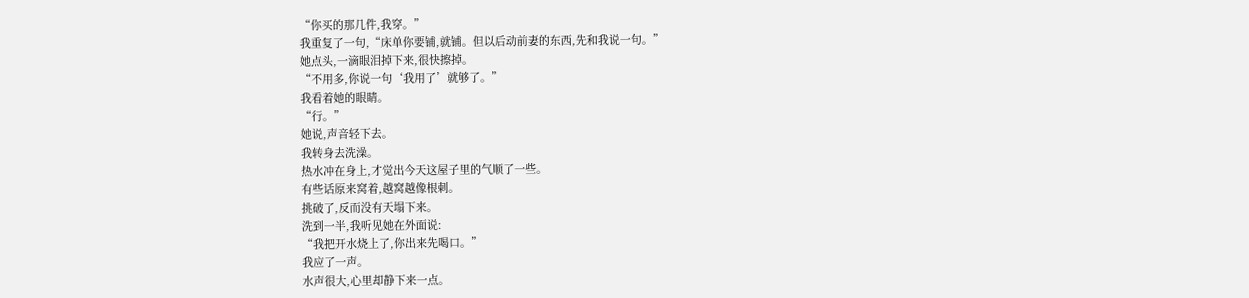“你买的那几件,我穿。”
我重复了一句,“床单你要铺,就铺。但以后动前妻的东西,先和我说一句。”
她点头,一滴眼泪掉下来,很快擦掉。
“不用多,你说一句‘我用了’就够了。”
我看着她的眼睛。
“行。”
她说,声音轻下去。
我转身去洗澡。
热水冲在身上,才觉出今天这屋子里的气顺了一些。
有些话原来窝着,越窝越像根刺。
挑破了,反而没有天塌下来。
洗到一半,我听见她在外面说:
“我把开水烧上了,你出来先喝口。”
我应了一声。
水声很大,心里却静下来一点。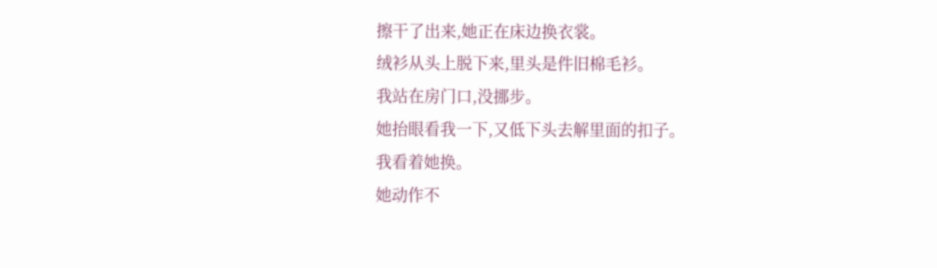擦干了出来,她正在床边换衣裳。
绒衫从头上脱下来,里头是件旧棉毛衫。
我站在房门口,没挪步。
她抬眼看我一下,又低下头去解里面的扣子。
我看着她换。
她动作不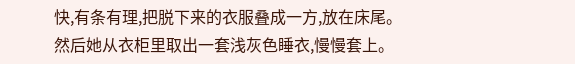快,有条有理,把脱下来的衣服叠成一方,放在床尾。
然后她从衣柜里取出一套浅灰色睡衣,慢慢套上。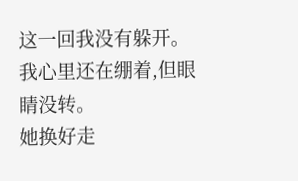这一回我没有躲开。
我心里还在绷着,但眼睛没转。
她换好走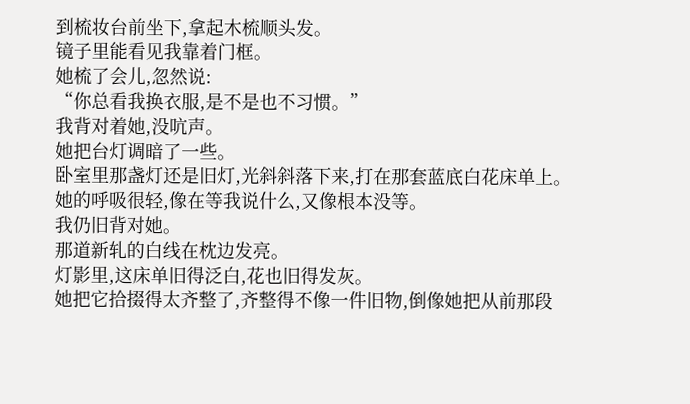到梳妆台前坐下,拿起木梳顺头发。
镜子里能看见我靠着门框。
她梳了会儿,忽然说:
“你总看我换衣服,是不是也不习惯。”
我背对着她,没吭声。
她把台灯调暗了一些。
卧室里那盏灯还是旧灯,光斜斜落下来,打在那套蓝底白花床单上。
她的呼吸很轻,像在等我说什么,又像根本没等。
我仍旧背对她。
那道新轧的白线在枕边发亮。
灯影里,这床单旧得泛白,花也旧得发灰。
她把它拾掇得太齐整了,齐整得不像一件旧物,倒像她把从前那段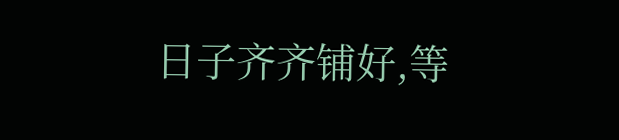日子齐齐铺好,等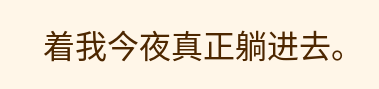着我今夜真正躺进去。